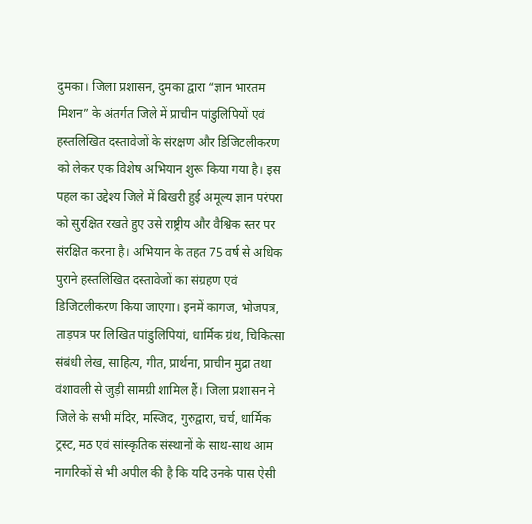दुमका। जिला प्रशासन, दुमका द्वारा “ज्ञान भारतम मिशन” के अंतर्गत जिले में प्राचीन पांडुलिपियों एवं हस्तलिखित दस्तावेजों के संरक्षण और डिजिटलीकरण को लेकर एक विशेष अभियान शुरू किया गया है। इस पहल का उद्देश्य जिले में बिखरी हुई अमूल्य ज्ञान परंपरा को सुरक्षित रखते हुए उसे राष्ट्रीय और वैश्विक स्तर पर संरक्षित करना है। अभियान के तहत 75 वर्ष से अधिक पुराने हस्तलिखित दस्तावेजों का संग्रहण एवं डिजिटलीकरण किया जाएगा। इनमें कागज, भोजपत्र, ताड़पत्र पर लिखित पांडुलिपियां, धार्मिक ग्रंथ, चिकित्सा संबंधी लेख, साहित्य, गीत, प्रार्थना, प्राचीन मुद्रा तथा वंशावली से जुड़ी सामग्री शामिल हैं। जिला प्रशासन ने
जिले के सभी मंदिर, मस्जिद, गुरुद्वारा, चर्च, धार्मिक ट्रस्ट, मठ एवं सांस्कृतिक संस्थानों के साथ-साथ आम नागरिकों से भी अपील की है कि यदि उनके पास ऐसी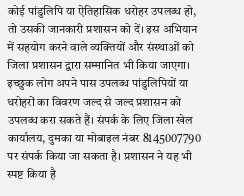कोई पांडुलिपि या ऐतिहासिक धरोहर उपलब्ध हो, तो उसकी जानकारी प्रशासन को दें। इस अभियान में सहयोग करने वाले व्यक्तियों और संस्थाओं को जिला प्रशासन द्वारा सम्मानित भी किया जाएगा। इच्छुक लोग अपने पास उपलब्ध पांडुलिपियों या धरोहरों का विवरण जल्द से जल्द प्रशासन को उपलब्ध करा सकते हैं। संपर्क के लिए जिला खेल कार्यालय, दुमका या मोबाइल नंबर 8145007790 पर संपर्क किया जा सकता है। प्रशासन ने यह भी स्पष्ट किया है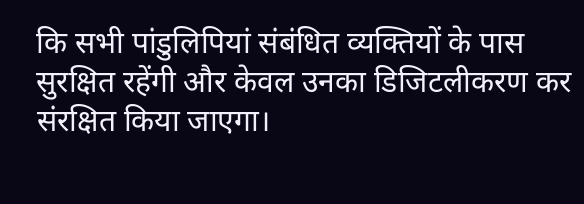कि सभी पांडुलिपियां संबंधित व्यक्तियों के पास सुरक्षित रहेंगी और केवल उनका डिजिटलीकरण कर संरक्षित किया जाएगा।